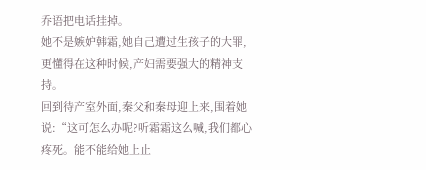乔语把电话挂掉。
她不是嫉妒韩霜,她自己遭过生孩子的大罪,更懂得在这种时候,产妇需要强大的精神支持。
回到待产室外面,秦父和秦母迎上来,围着她说:“这可怎么办呢?听霜霜这么喊,我们都心疼死。能不能给她上止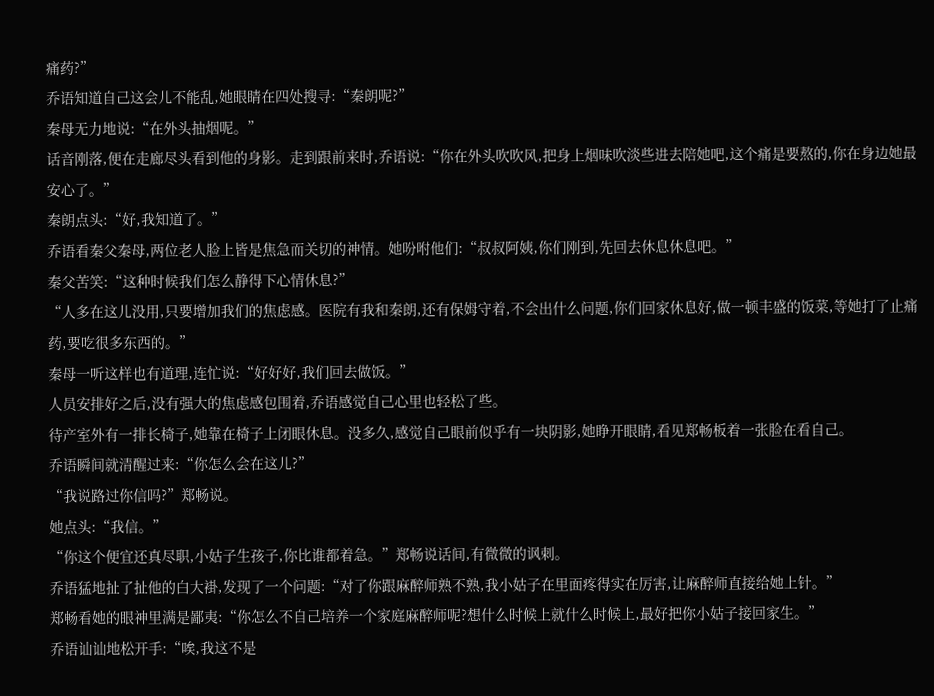痛药?”
乔语知道自己这会儿不能乱,她眼睛在四处搜寻:“秦朗呢?”
秦母无力地说:“在外头抽烟呢。”
话音刚落,便在走廊尽头看到他的身影。走到跟前来时,乔语说:“你在外头吹吹风,把身上烟味吹淡些进去陪她吧,这个痛是要熬的,你在身边她最安心了。”
秦朗点头:“好,我知道了。”
乔语看秦父秦母,两位老人脸上皆是焦急而关切的神情。她吩咐他们:“叔叔阿姨,你们刚到,先回去休息休息吧。”
秦父苦笑:“这种时候我们怎么静得下心情休息?”
“人多在这儿没用,只要增加我们的焦虑感。医院有我和秦朗,还有保姆守着,不会出什么问题,你们回家休息好,做一顿丰盛的饭菜,等她打了止痛药,要吃很多东西的。”
秦母一听这样也有道理,连忙说:“好好好,我们回去做饭。”
人员安排好之后,没有强大的焦虑感包围着,乔语感觉自己心里也轻松了些。
待产室外有一排长椅子,她靠在椅子上闭眼休息。没多久,感觉自己眼前似乎有一块阴影,她睁开眼睛,看见郑畅板着一张脸在看自己。
乔语瞬间就清醒过来:“你怎么会在这儿?”
“我说路过你信吗?”郑畅说。
她点头:“我信。”
“你这个便宜还真尽职,小姑子生孩子,你比谁都着急。”郑畅说话间,有微微的讽刺。
乔语猛地扯了扯他的白大褂,发现了一个问题:“对了你跟麻醉师熟不熟,我小姑子在里面疼得实在厉害,让麻醉师直接给她上针。”
郑畅看她的眼神里满是鄙夷:“你怎么不自己培养一个家庭麻醉师呢?想什么时候上就什么时候上,最好把你小姑子接回家生。”
乔语讪讪地松开手:“唉,我这不是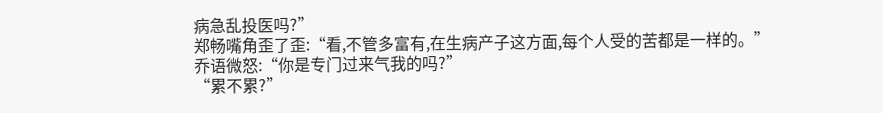病急乱投医吗?”
郑畅嘴角歪了歪:“看,不管多富有,在生病产子这方面,每个人受的苦都是一样的。”
乔语微怒:“你是专门过来气我的吗?”
“累不累?”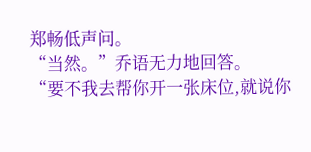郑畅低声问。
“当然。”乔语无力地回答。
“要不我去帮你开一张床位,就说你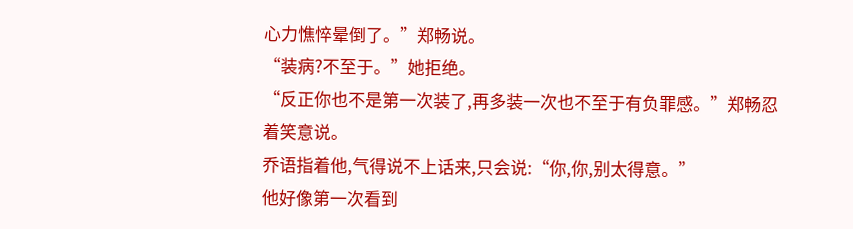心力憔悴晕倒了。”郑畅说。
“装病?不至于。”她拒绝。
“反正你也不是第一次装了,再多装一次也不至于有负罪感。”郑畅忍着笑意说。
乔语指着他,气得说不上话来,只会说:“你,你,别太得意。”
他好像第一次看到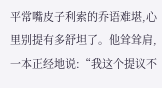平常嘴皮子利索的乔语难堪,心里别提有多舒坦了。他耸耸肩,一本正经地说:“我这个提议不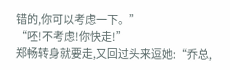错的,你可以考虑一下。”
“呸!不考虑!你快走!”
郑畅转身就要走,又回过头来逗她:“乔总,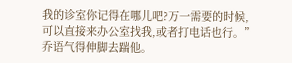我的诊室你记得在哪儿吧?万一需要的时候,可以直接来办公室找我,或者打电话也行。”
乔语气得伸脚去踹他。